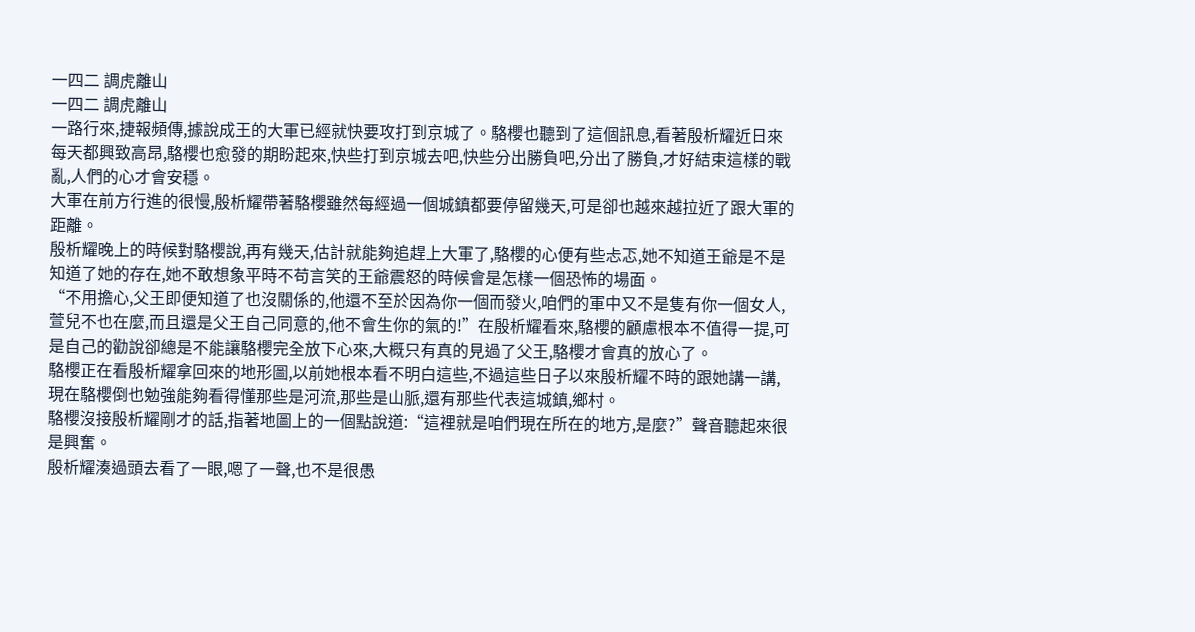一四二 調虎離山
一四二 調虎離山
一路行來,捷報頻傳,據說成王的大軍已經就快要攻打到京城了。駱櫻也聽到了這個訊息,看著殷析耀近日來每天都興致高昂,駱櫻也愈發的期盼起來,快些打到京城去吧,快些分出勝負吧,分出了勝負,才好結束這樣的戰亂,人們的心才會安穩。
大軍在前方行進的很慢,殷析耀帶著駱櫻雖然每經過一個城鎮都要停留幾天,可是卻也越來越拉近了跟大軍的距離。
殷析耀晚上的時候對駱櫻說,再有幾天,估計就能夠追趕上大軍了,駱櫻的心便有些忐忑,她不知道王爺是不是知道了她的存在,她不敢想象平時不苟言笑的王爺震怒的時候會是怎樣一個恐怖的場面。
“不用擔心,父王即便知道了也沒關係的,他還不至於因為你一個而發火,咱們的軍中又不是隻有你一個女人,萱兒不也在麼,而且還是父王自己同意的,他不會生你的氣的!”在殷析耀看來,駱櫻的顧慮根本不值得一提,可是自己的勸說卻總是不能讓駱櫻完全放下心來,大概只有真的見過了父王,駱櫻才會真的放心了。
駱櫻正在看殷析耀拿回來的地形圖,以前她根本看不明白這些,不過這些日子以來殷析耀不時的跟她講一講,現在駱櫻倒也勉強能夠看得懂那些是河流,那些是山脈,還有那些代表這城鎮,鄉村。
駱櫻沒接殷析耀剛才的話,指著地圖上的一個點說道:“這裡就是咱們現在所在的地方,是麼?”聲音聽起來很是興奮。
殷析耀湊過頭去看了一眼,嗯了一聲,也不是很愚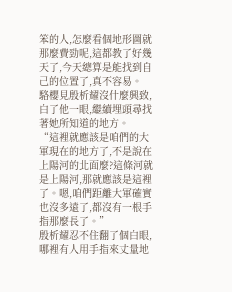笨的人,怎麼看個地形圖就那麼費勁呢,這都教了好幾天了,今天總算是能找到自己的位置了,真不容易。
駱櫻見殷析耀沒什麼興致,白了他一眼,繼續埋頭尋找著她所知道的地方。
“這裡就應該是咱們的大軍現在的地方了,不是說在上陽河的北面麼?這條河就是上陽河,那就應該是這裡了。嗯,咱們距離大軍確實也沒多遠了,都沒有一根手指那麼長了。”
殷析耀忍不住翻了個白眼,哪裡有人用手指來丈量地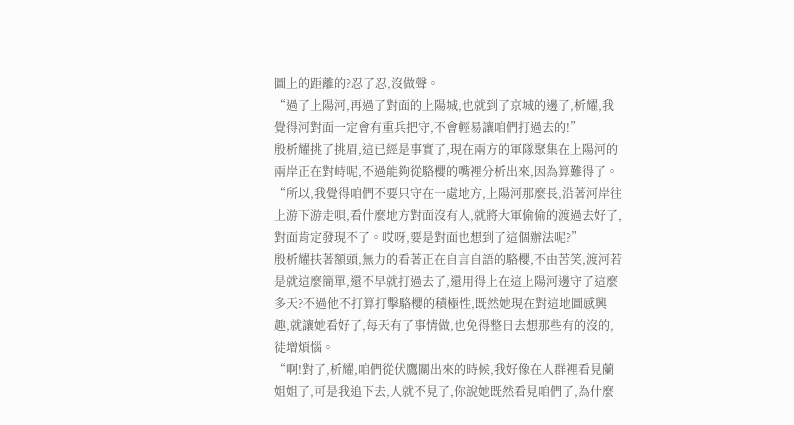圖上的距離的?忍了忍,沒做聲。
“過了上陽河,再過了對面的上陽城,也就到了京城的邊了,析耀,我覺得河對面一定會有重兵把守,不會輕易讓咱們打過去的!”
殷析耀挑了挑眉,這已經是事實了,現在兩方的軍隊聚集在上陽河的兩岸正在對峙呢,不過能夠從駱櫻的嘴裡分析出來,因為算難得了。
“所以,我覺得咱們不要只守在一處地方,上陽河那麼長,沿著河岸往上游下游走唄,看什麼地方對面沒有人,就將大軍偷偷的渡過去好了,對面肯定發現不了。哎呀,要是對面也想到了這個辦法呢?”
殷析耀扶著額頭,無力的看著正在自言自語的駱櫻,不由苦笑,渡河若是就這麼簡單,還不早就打過去了,還用得上在這上陽河邊守了這麼多天?不過他不打算打擊駱櫻的積極性,既然她現在對這地圖感興趣,就讓她看好了,每天有了事情做,也免得整日去想那些有的沒的,徒增煩惱。
“啊!對了,析耀,咱們從伏鷹關出來的時候,我好像在人群裡看見蘭姐姐了,可是我追下去,人就不見了,你說她既然看見咱們了,為什麼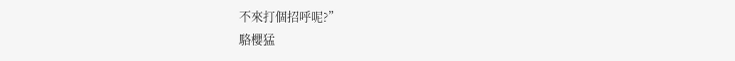不來打個招呼呢?”
駱櫻猛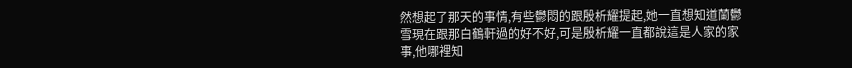然想起了那天的事情,有些鬱悶的跟殷析耀提起,她一直想知道蘭鬱雪現在跟那白鶴軒過的好不好,可是殷析耀一直都說這是人家的家事,他哪裡知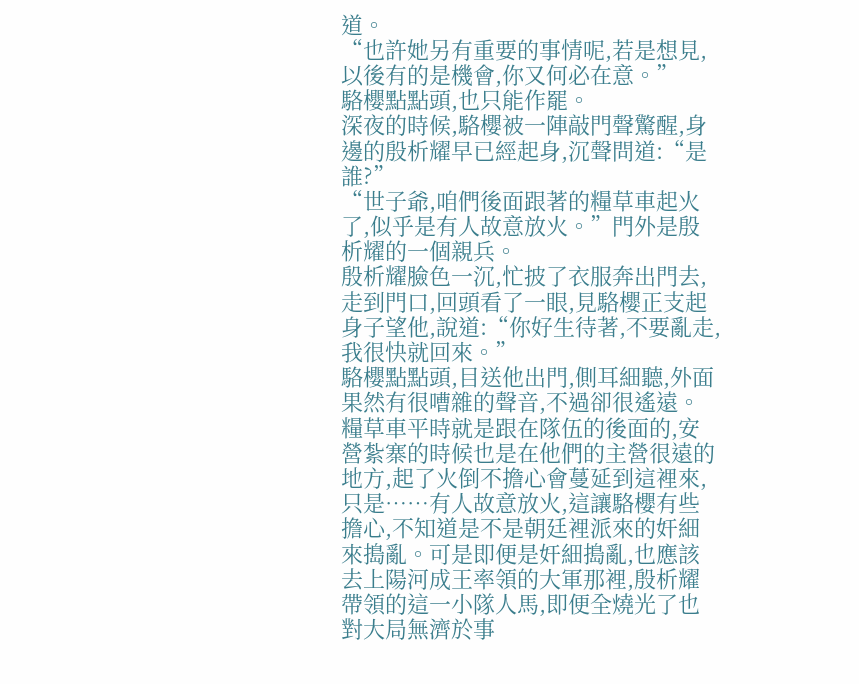道。
“也許她另有重要的事情呢,若是想見,以後有的是機會,你又何必在意。”
駱櫻點點頭,也只能作罷。
深夜的時候,駱櫻被一陣敲門聲驚醒,身邊的殷析耀早已經起身,沉聲問道:“是誰?”
“世子爺,咱們後面跟著的糧草車起火了,似乎是有人故意放火。”門外是殷析耀的一個親兵。
殷析耀臉色一沉,忙披了衣服奔出門去,走到門口,回頭看了一眼,見駱櫻正支起身子望他,說道:“你好生待著,不要亂走,我很快就回來。”
駱櫻點點頭,目送他出門,側耳細聽,外面果然有很嘈雜的聲音,不過卻很遙遠。糧草車平時就是跟在隊伍的後面的,安營紮寨的時候也是在他們的主營很遠的地方,起了火倒不擔心會蔓延到這裡來,只是……有人故意放火,這讓駱櫻有些擔心,不知道是不是朝廷裡派來的奸細來搗亂。可是即便是奸細搗亂,也應該去上陽河成王率領的大軍那裡,殷析耀帶領的這一小隊人馬,即便全燒光了也對大局無濟於事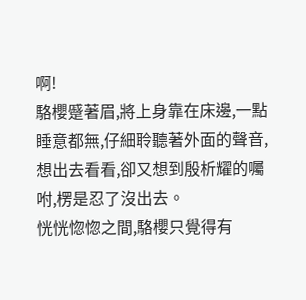啊!
駱櫻蹙著眉,將上身靠在床邊,一點睡意都無,仔細聆聽著外面的聲音,想出去看看,卻又想到殷析耀的囑咐,楞是忍了沒出去。
恍恍惚惚之間,駱櫻只覺得有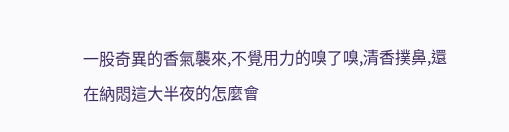一股奇異的香氣襲來,不覺用力的嗅了嗅,清香撲鼻,還在納悶這大半夜的怎麼會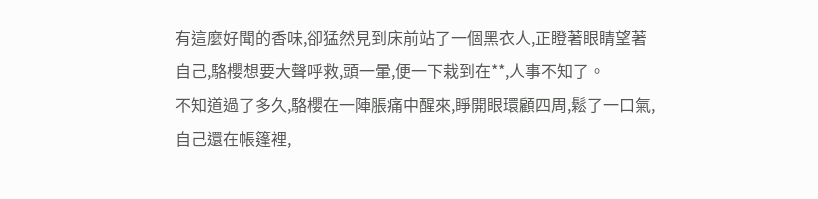有這麼好聞的香味,卻猛然見到床前站了一個黑衣人,正瞪著眼睛望著自己,駱櫻想要大聲呼救,頭一暈,便一下栽到在**,人事不知了。
不知道過了多久,駱櫻在一陣脹痛中醒來,睜開眼環顧四周,鬆了一口氣,自己還在帳篷裡,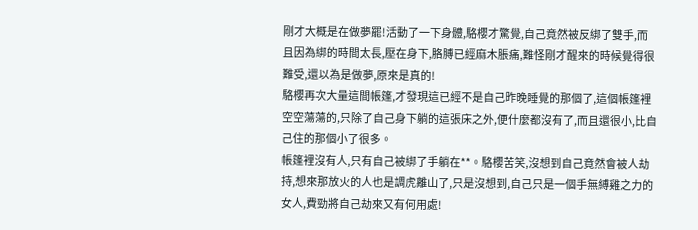剛才大概是在做夢罷!活動了一下身體,駱櫻才驚覺,自己竟然被反綁了雙手,而且因為綁的時間太長,壓在身下,胳膊已經麻木脹痛,難怪剛才醒來的時候覺得很難受,還以為是做夢,原來是真的!
駱櫻再次大量這間帳篷,才發現這已經不是自己昨晚睡覺的那個了,這個帳篷裡空空蕩蕩的,只除了自己身下躺的這張床之外,便什麼都沒有了,而且還很小,比自己住的那個小了很多。
帳篷裡沒有人,只有自己被綁了手躺在**。駱櫻苦笑,沒想到自己竟然會被人劫持,想來那放火的人也是調虎離山了,只是沒想到,自己只是一個手無縛雞之力的女人,費勁將自己劫來又有何用處!